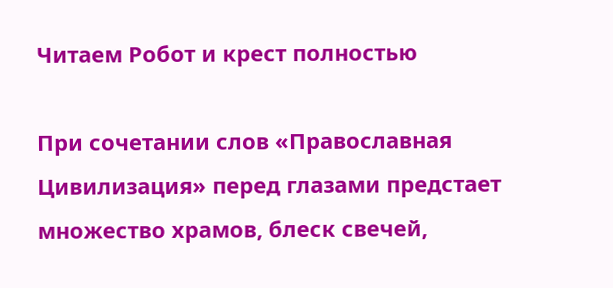Читаем Робот и крест полностью

При сочетании слов «Православная Цивилизация» перед глазами предстает множество храмов, блеск свечей,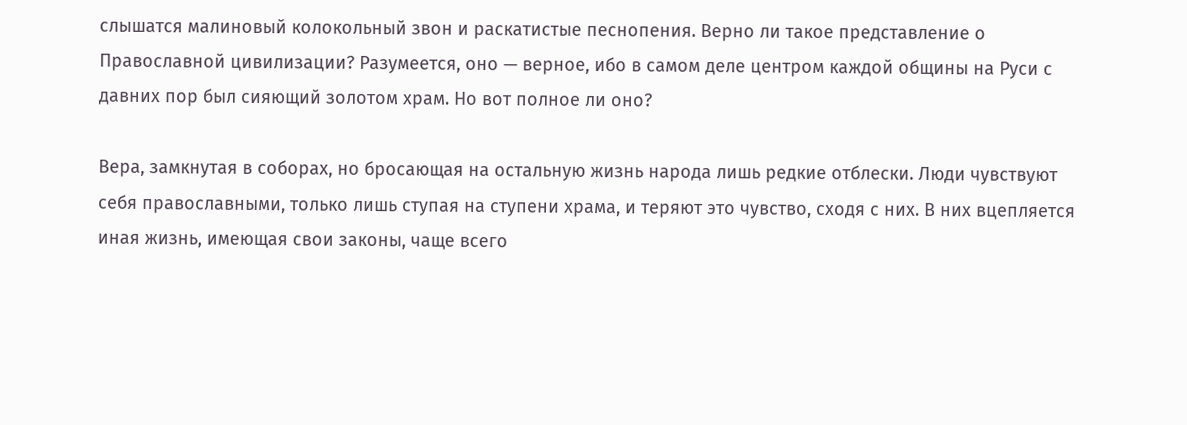слышатся малиновый колокольный звон и раскатистые песнопения. Верно ли такое представление о Православной цивилизации? Разумеется, оно — верное, ибо в самом деле центром каждой общины на Руси с давних пор был сияющий золотом храм. Но вот полное ли оно?

Вера, замкнутая в соборах, но бросающая на остальную жизнь народа лишь редкие отблески. Люди чувствуют себя православными, только лишь ступая на ступени храма, и теряют это чувство, сходя с них. В них вцепляется иная жизнь, имеющая свои законы, чаще всего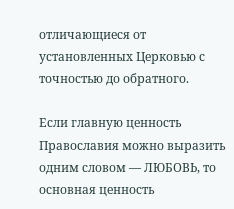отличающиеся от установленных Церковью с точностью до обратного.

Если главную ценность Православия можно выразить одним словом — ЛЮБОВЬ, то основная ценность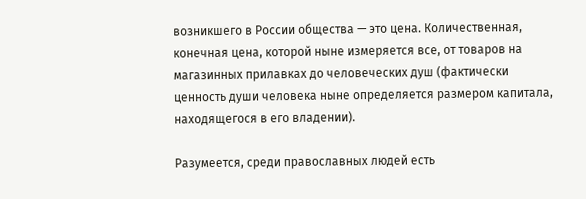возникшего в России общества — это цена. Количественная, конечная цена, которой ныне измеряется все, от товаров на магазинных прилавках до человеческих душ (фактически ценность души человека ныне определяется размером капитала, находящегося в его владении).

Разумеется, среди православных людей есть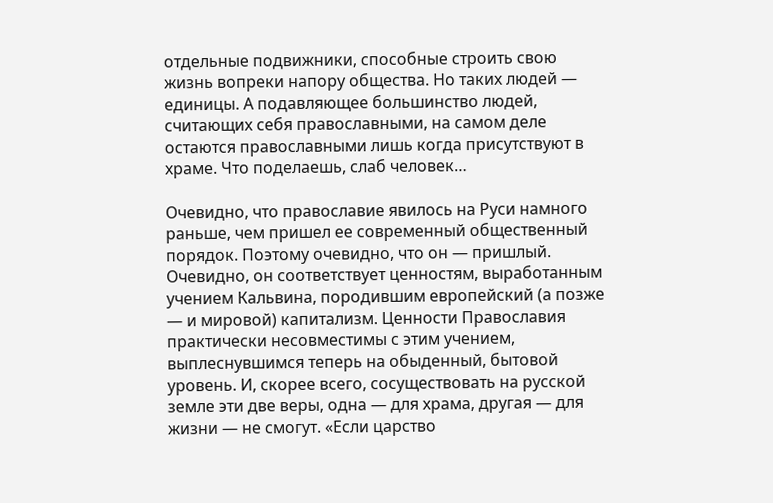отдельные подвижники, способные строить свою жизнь вопреки напору общества. Но таких людей — единицы. А подавляющее большинство людей, считающих себя православными, на самом деле остаются православными лишь когда присутствуют в храме. Что поделаешь, слаб человек…

Очевидно, что православие явилось на Руси намного раньше, чем пришел ее современный общественный порядок. Поэтому очевидно, что он — пришлый. Очевидно, он соответствует ценностям, выработанным учением Кальвина, породившим европейский (а позже — и мировой) капитализм. Ценности Православия практически несовместимы с этим учением, выплеснувшимся теперь на обыденный, бытовой уровень. И, скорее всего, сосуществовать на русской земле эти две веры, одна — для храма, другая — для жизни — не смогут. «Если царство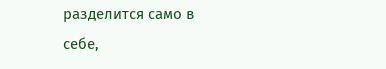разделится само в себе,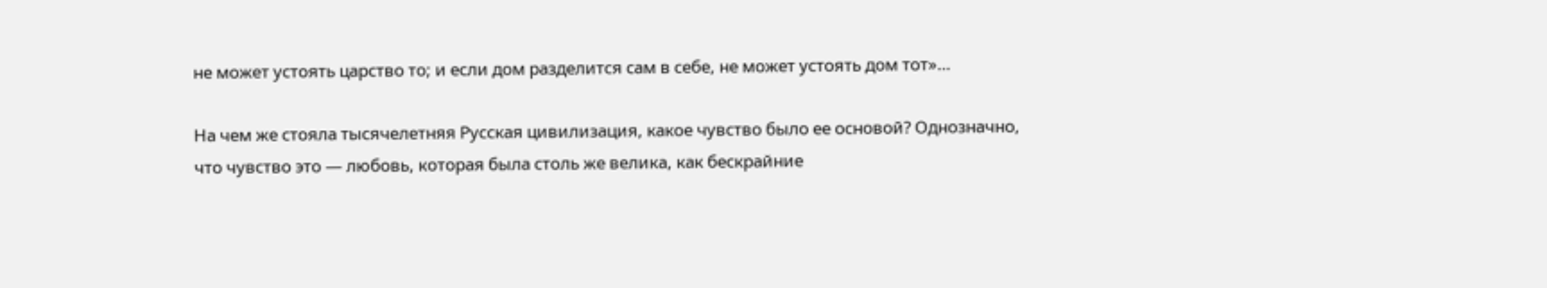не может устоять царство то; и если дом разделится сам в себе, не может устоять дом тот»…

На чем же стояла тысячелетняя Русская цивилизация, какое чувство было ее основой? Однозначно, что чувство это — любовь, которая была столь же велика, как бескрайние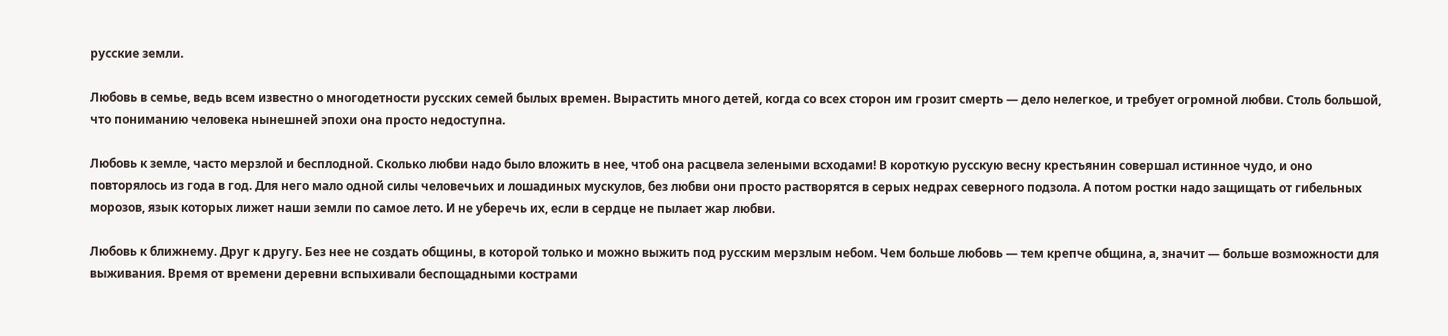русские земли.

Любовь в семье, ведь всем известно о многодетности русских семей былых времен. Вырастить много детей, когда со всех сторон им грозит смерть — дело нелегкое, и требует огромной любви. Столь большой, что пониманию человека нынешней эпохи она просто недоступна.

Любовь к земле, часто мерзлой и бесплодной. Сколько любви надо было вложить в нее, чтоб она расцвела зелеными всходами! В короткую русскую весну крестьянин совершал истинное чудо, и оно повторялось из года в год. Для него мало одной силы человечьих и лошадиных мускулов, без любви они просто растворятся в серых недрах северного подзола. А потом ростки надо защищать от гибельных морозов, язык которых лижет наши земли по самое лето. И не уберечь их, если в сердце не пылает жар любви.

Любовь к ближнему. Друг к другу. Без нее не создать общины, в которой только и можно выжить под русским мерзлым небом. Чем больше любовь — тем крепче община, а, значит — больше возможности для выживания. Время от времени деревни вспыхивали беспощадными кострами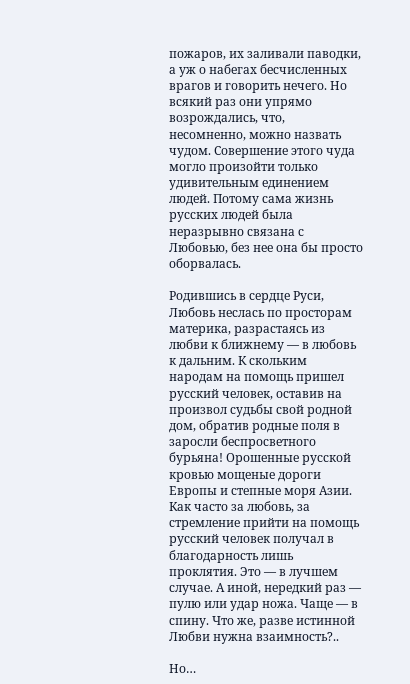пожаров, их заливали паводки, а уж о набегах бесчисленных врагов и говорить нечего. Но всякий раз они упрямо возрождались, что, несомненно, можно назвать чудом. Совершение этого чуда могло произойти только удивительным единением людей. Потому сама жизнь русских людей была неразрывно связана с Любовью, без нее она бы просто оборвалась.

Родившись в сердце Руси, Любовь неслась по просторам материка, разрастаясь из любви к ближнему — в любовь к дальним. К скольким народам на помощь пришел русский человек, оставив на произвол судьбы свой родной дом, обратив родные поля в заросли беспросветного бурьяна! Орошенные русской кровью мощеные дороги Европы и степные моря Азии. Как часто за любовь, за стремление прийти на помощь русский человек получал в благодарность лишь проклятия. Это — в лучшем случае. А иной, нередкий раз — пулю или удар ножа. Чаще — в спину. Что же, разве истинной Любви нужна взаимность?..

Но…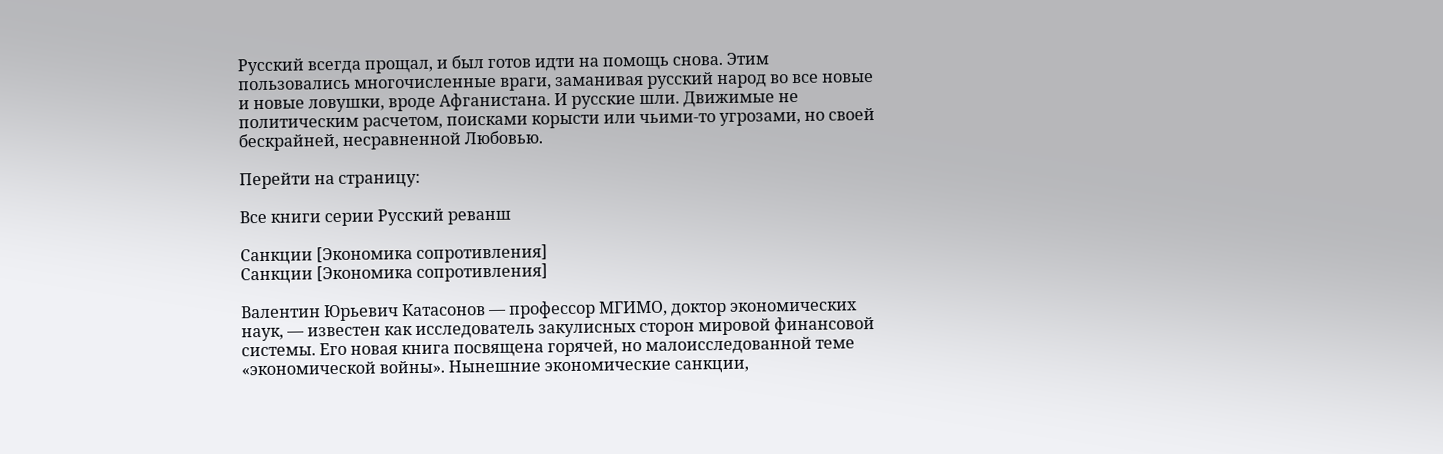Русский всегда прощал, и был готов идти на помощь снова. Этим пользовались многочисленные враги, заманивая русский народ во все новые и новые ловушки, вроде Афганистана. И русские шли. Движимые не политическим расчетом, поисками корысти или чьими-то угрозами, но своей бескрайней, несравненной Любовью.

Перейти на страницу:

Все книги серии Русский реванш

Санкции [Экономика сопротивления]
Санкции [Экономика сопротивления]

Валентин Юрьевич Катасонов — профессор МГИМО, доктор экономических наук, — известен как исследователь закулисных сторон мировой финансовой системы. Его новая книга посвящена горячей, но малоисследованной теме «экономической войны». Нынешние экономические санкции,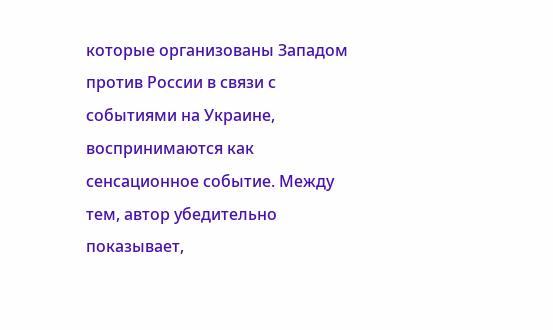которые организованы Западом против России в связи с событиями на Украине, воспринимаются как сенсационное событие. Между тем, автор убедительно показывает,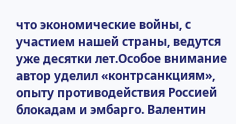что экономические войны, с участием нашей страны, ведутся уже десятки лет.Особое внимание автор уделил «контрсанкциям», опыту противодействия Россией блокадам и эмбарго. Валентин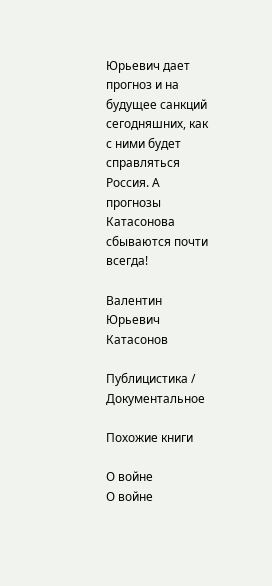Юрьевич дает прогноз и на будущее санкций сегодняшних, как с ними будет справляться Россия. А прогнозы Катасонова сбываются почти всегда!

Валентин Юрьевич Катасонов

Публицистика / Документальное

Похожие книги

О войне
О войне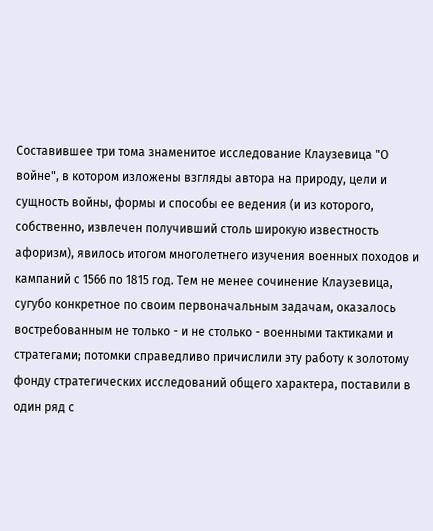Составившее три тома знаменитое исследование Клаузевица "О войне", в котором изложены взгляды автора на природу, цели и сущность войны, формы и способы ее ведения (и из которого, собственно, извлечен получивший столь широкую известность афоризм), явилось итогом многолетнего изучения военных походов и кампаний с 1566 по 1815 год. Тем не менее сочинение Клаузевица, сугубо конкретное по своим первоначальным задачам, оказалось востребованным не только - и не столько - военными тактиками и стратегами; потомки справедливо причислили эту работу к золотому фонду стратегических исследований общего характера, поставили в один ряд с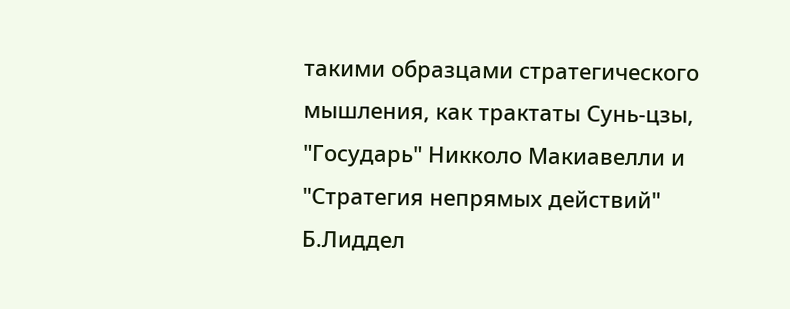такими образцами стратегического мышления, как трактаты Сунь-цзы, "Государь" Никколо Макиавелли и "Стратегия непрямых действий" Б.Лиддел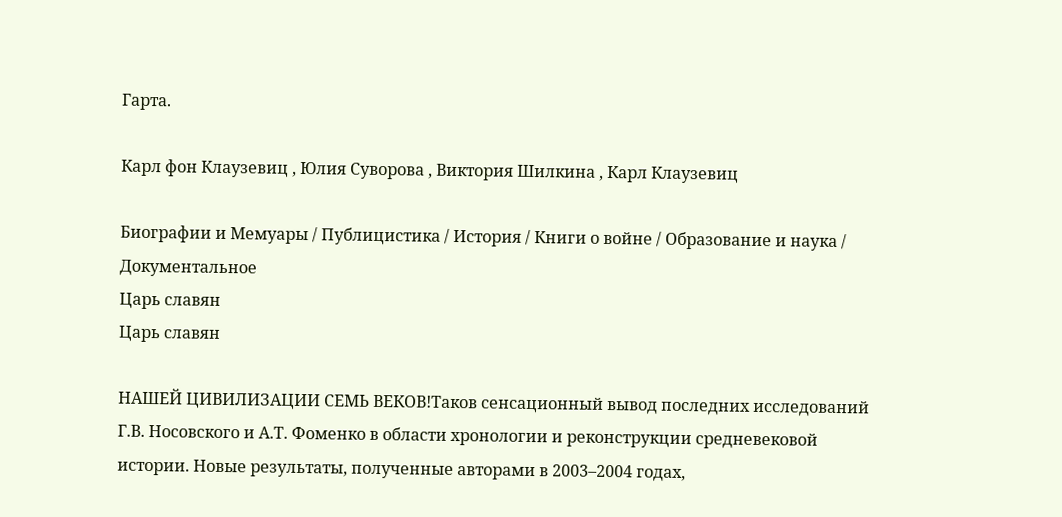Гарта.

Карл фон Клаузевиц , Юлия Суворова , Виктория Шилкина , Карл Клаузевиц

Биографии и Мемуары / Публицистика / История / Книги о войне / Образование и наука / Документальное
Царь славян
Царь славян

НАШЕЙ ЦИВИЛИЗАЦИИ СЕМЬ ВЕКОВ!Таков сенсационный вывод последних исследований Г.В. Носовского и А.Т. Фоменко в области хронологии и реконструкции средневековой истории. Новые результаты, полученные авторами в 2003–2004 годах,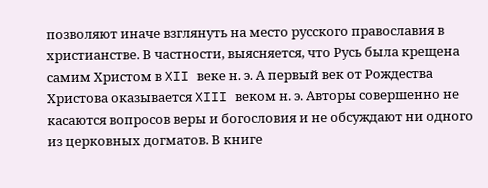позволяют иначе взглянуть на место русского православия в христианстве. В частности, выясняется, что Русь была крещена самим Христом в XII веке н. э. А первый век от Рождества Христова оказывается XIII веком н. э. Авторы совершенно не касаются вопросов веры и богословия и не обсуждают ни одного из церковных догматов. В книге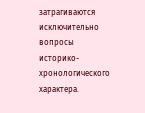затрагиваются исключительно вопросы историко-хронологического характера.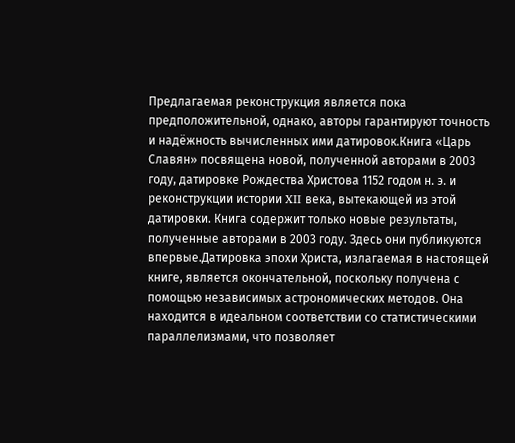Предлагаемая реконструкция является пока предположительной, однако, авторы гарантируют точность и надёжность вычисленных ими датировок.Книга «Царь Славян» посвящена новой, полученной авторами в 2003 году, датировке Рождества Христова 1152 годом н. э. и реконструкции истории XII века, вытекающей из этой датировки. Книга содержит только новые результаты, полученные авторами в 2003 году. Здесь они публикуются впервые.Датировка эпохи Христа, излагаемая в настоящей книге, является окончательной, поскольку получена с помощью независимых астрономических методов. Она находится в идеальном соответствии со статистическими параллелизмами, что позволяет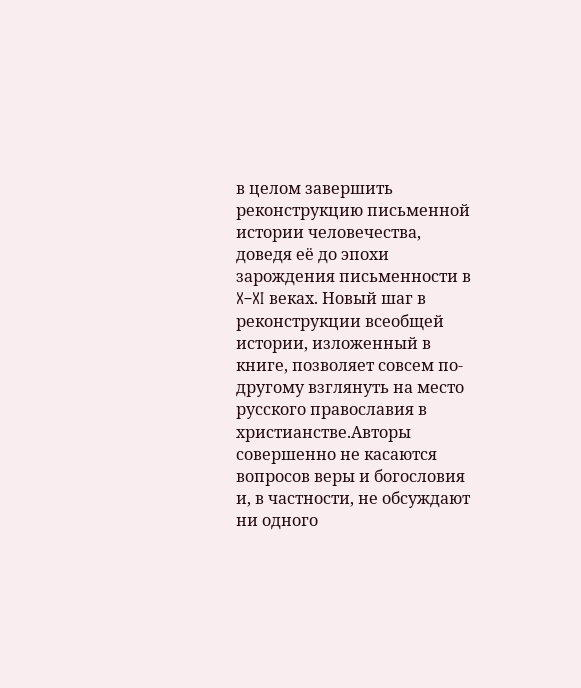в целом завершить реконструкцию письменной истории человечества, доведя её до эпохи зарождения письменности в X–XI веках. Новый шаг в реконструкции всеобщей истории, изложенный в книге, позволяет совсем по-другому взглянуть на место русского православия в христианстве.Авторы совершенно не касаются вопросов веры и богословия и, в частности, не обсуждают ни одного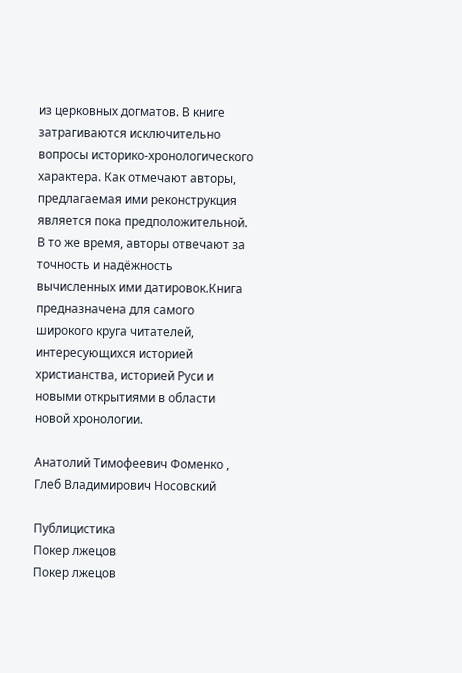из церковных догматов. В книге затрагиваются исключительно вопросы историко-хронологического характера. Как отмечают авторы, предлагаемая ими реконструкция является пока предположительной. В то же время, авторы отвечают за точность и надёжность вычисленных ими датировок.Книга предназначена для самого широкого круга читателей, интересующихся историей христианства, историей Руси и новыми открытиями в области новой хронологии.

Анатолий Тимофеевич Фоменко , Глеб Владимирович Носовский

Публицистика
Покер лжецов
Покер лжецов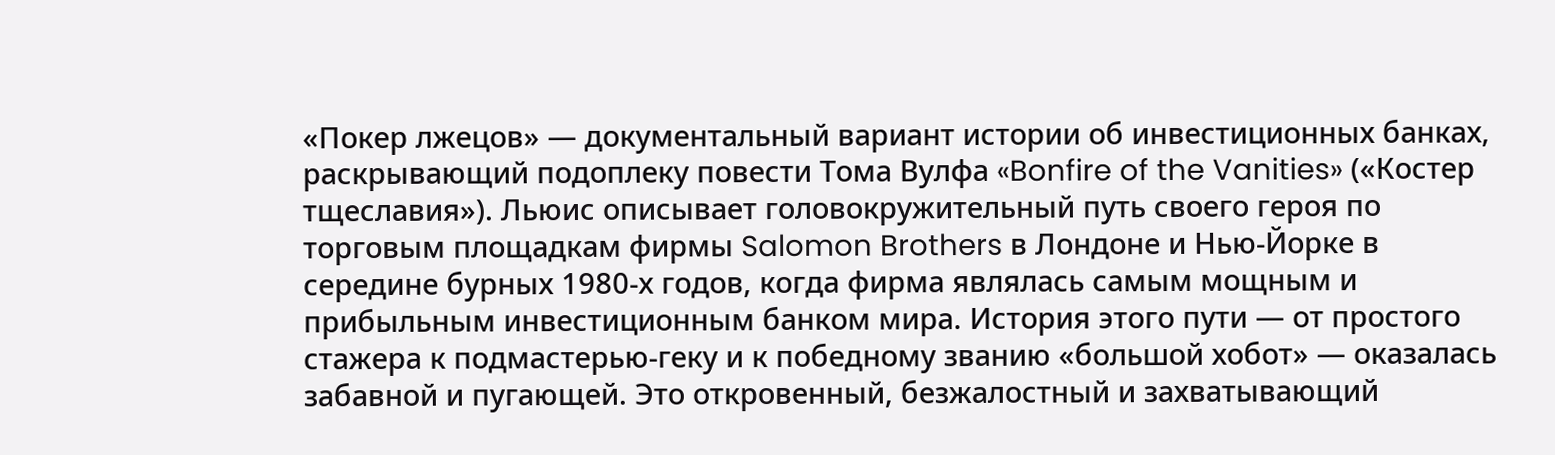«Покер лжецов» — документальный вариант истории об инвестиционных банках, раскрывающий подоплеку повести Тома Вулфа «Bonfire of the Vanities» («Костер тщеславия»). Льюис описывает головокружительный путь своего героя по торговым площадкам фирмы Salomon Brothers в Лондоне и Нью-Йорке в середине бурных 1980-х годов, когда фирма являлась самым мощным и прибыльным инвестиционным банком мира. История этого пути — от простого стажера к подмастерью-геку и к победному званию «большой хобот» — оказалась забавной и пугающей. Это откровенный, безжалостный и захватывающий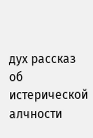дух рассказ об истерической алчности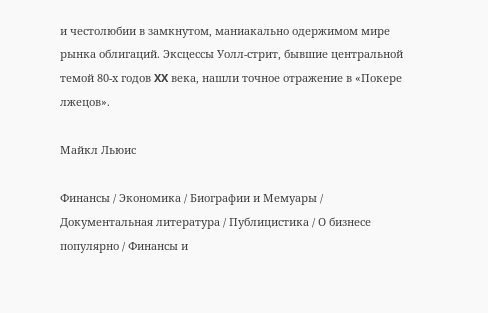и честолюбии в замкнутом, маниакально одержимом мире рынка облигаций. Эксцессы Уолл-стрит, бывшие центральной темой 80-х годов XX века, нашли точное отражение в «Покере лжецов».

Майкл Льюис

Финансы / Экономика / Биографии и Мемуары / Документальная литература / Публицистика / О бизнесе популярно / Финансы и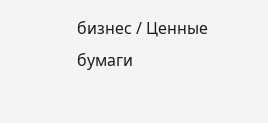бизнес / Ценные бумаги